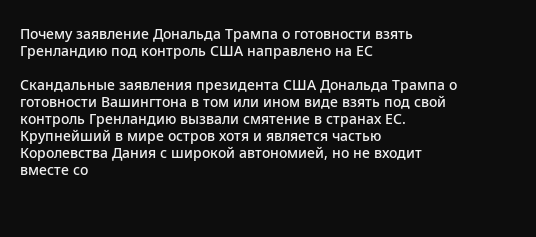Почему заявление Дональда Трампа о готовности взять Гренландию под контроль США направлено на ЕС

Скандальные заявления президента США Дональда Трампа о готовности Вашингтона в том или ином виде взять под свой контроль Гренландию вызвали смятение в странах ЕС. Крупнейший в мире остров хотя и является частью Королевства Дания с широкой автономией, но не входит вместе со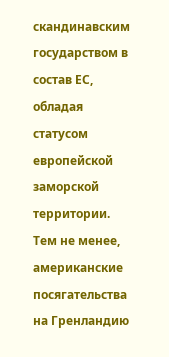скандинавским государством в состав ЕС, обладая статусом европейской заморской территории. Тем не менее, американские посягательства на Гренландию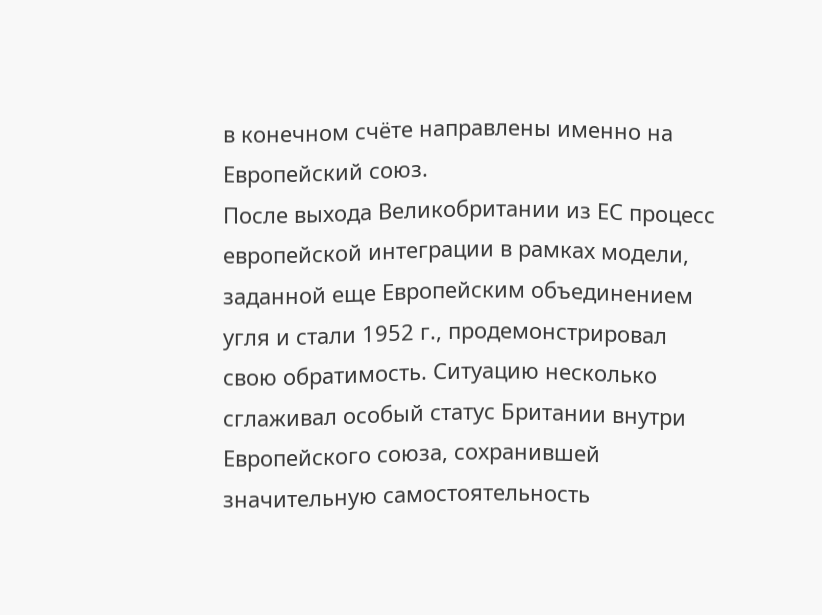в конечном счёте направлены именно на Европейский союз.
После выхода Великобритании из ЕС процесс европейской интеграции в рамках модели, заданной еще Европейским объединением угля и стали 1952 г., продемонстрировал свою обратимость. Ситуацию несколько сглаживал особый статус Британии внутри Европейского союза, сохранившей значительную самостоятельность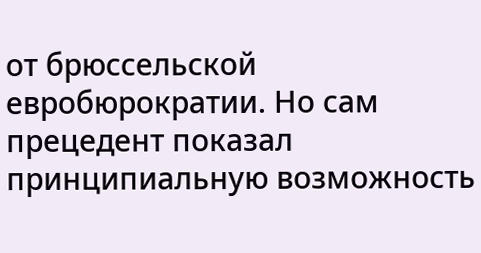от брюссельской евробюрократии. Но сам прецедент показал принципиальную возможность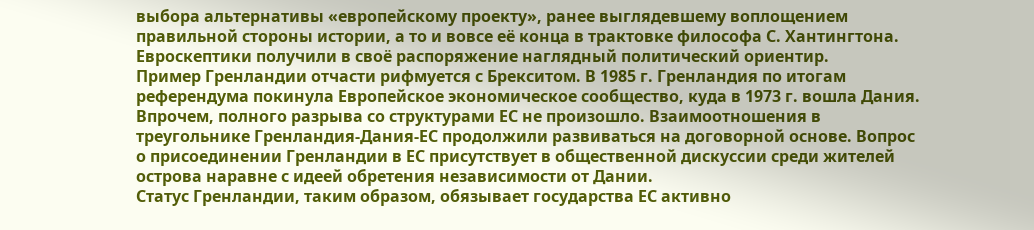выбора альтернативы «европейскому проекту», ранее выглядевшему воплощением правильной стороны истории, а то и вовсе её конца в трактовке философа С. Хантингтона. Евроскептики получили в своё распоряжение наглядный политический ориентир.
Пример Гренландии отчасти рифмуется с Брекситом. В 1985 г. Гренландия по итогам референдума покинула Европейское экономическое сообщество, куда в 1973 г. вошла Дания. Впрочем, полного разрыва со структурами ЕС не произошло. Взаимоотношения в треугольнике Гренландия-Дания-ЕС продолжили развиваться на договорной основе. Вопрос о присоединении Гренландии в ЕС присутствует в общественной дискуссии среди жителей острова наравне с идеей обретения независимости от Дании.
Статус Гренландии, таким образом, обязывает государства ЕС активно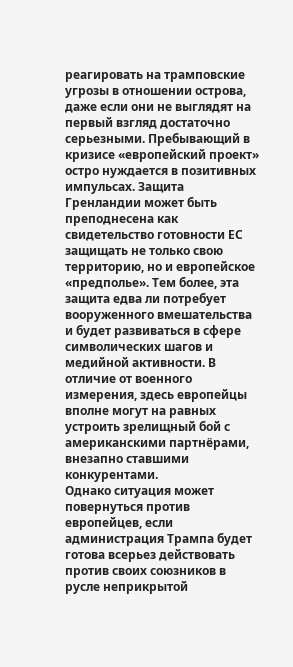реагировать на трамповские угрозы в отношении острова, даже если они не выглядят на первый взгляд достаточно серьезными. Пребывающий в кризисе «европейский проект» остро нуждается в позитивных импульсах. Защита Гренландии может быть преподнесена как свидетельство готовности ЕС защищать не только свою территорию, но и европейское «предполье». Тем более, эта защита едва ли потребует вооруженного вмешательства и будет развиваться в сфере символических шагов и медийной активности. В отличие от военного измерения, здесь европейцы вполне могут на равных устроить зрелищный бой с американскими партнёрами, внезапно ставшими конкурентами.
Однако ситуация может повернуться против европейцев, если администрация Трампа будет готова всерьез действовать против своих союзников в русле неприкрытой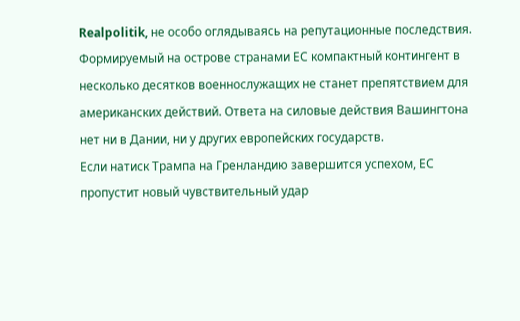Realpolitik, не особо оглядываясь на репутационные последствия. Формируемый на острове странами ЕС компактный контингент в несколько десятков военнослужащих не станет препятствием для американских действий. Ответа на силовые действия Вашингтона нет ни в Дании, ни у других европейских государств.
Если натиск Трампа на Гренландию завершится успехом, ЕС пропустит новый чувствительный удар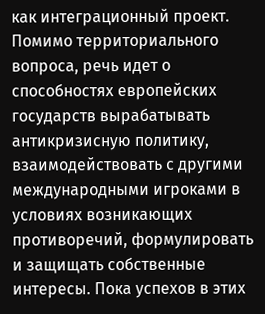как интеграционный проект. Помимо территориального вопроса, речь идет о способностях европейских государств вырабатывать антикризисную политику, взаимодействовать с другими международными игроками в условиях возникающих противоречий, формулировать и защищать собственные интересы. Пока успехов в этих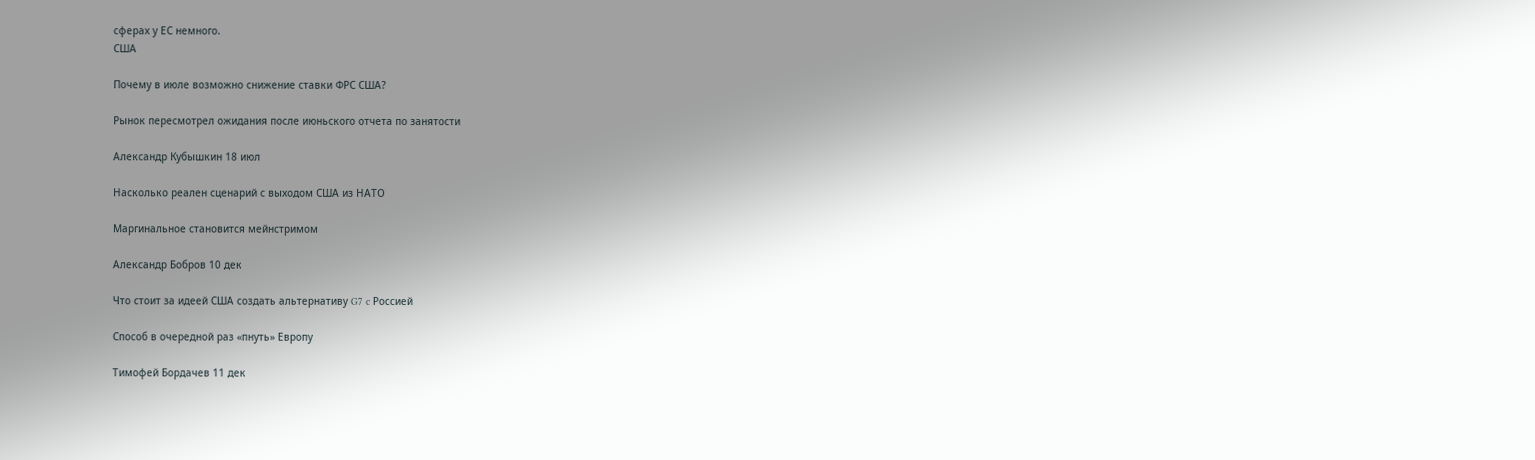сферах у ЕС немного.
США

Почему в июле возможно снижение ставки ФРС США?

Рынок пересмотрел ожидания после июньского отчета по занятости

Александр Кубышкин 18 июл

Насколько реален сценарий с выходом США из НАТО

Маргинальное становится мейнстримом

Александр Бобров 10 дек

Что стоит за идеей США создать альтернативу G7 c Россией

Cпособ в очередной раз «пнуть» Европу

Тимофей Бордачев 11 дек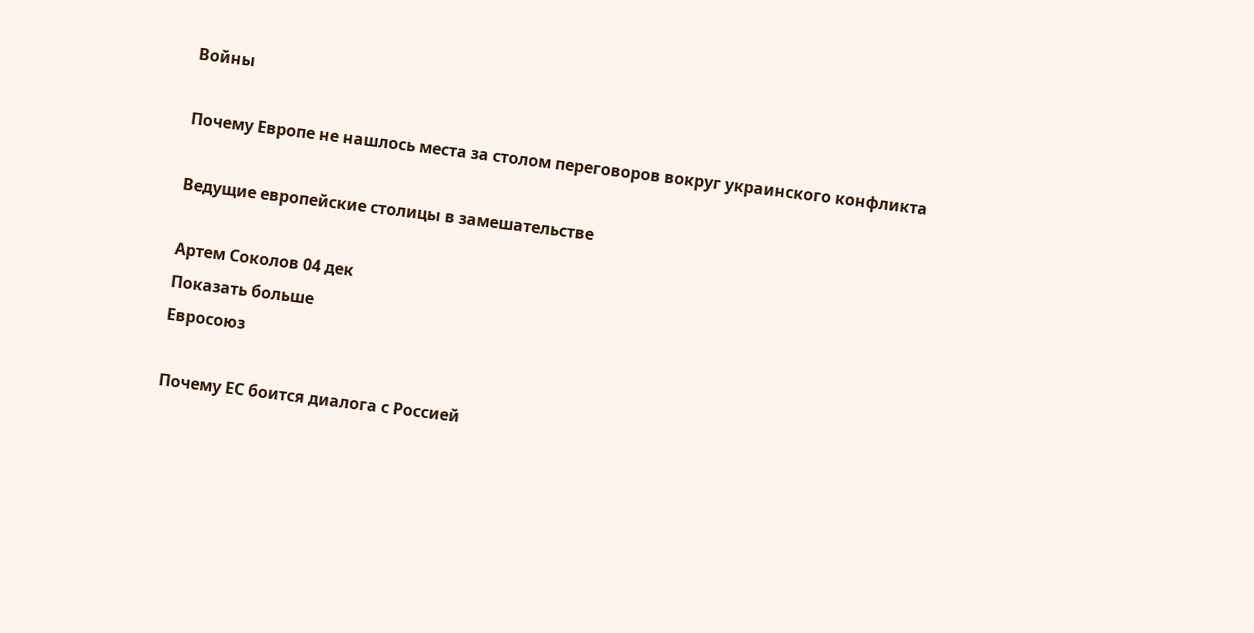Войны

Почему Европе не нашлось места за столом переговоров вокруг украинского конфликта

Ведущие европейские столицы в замешательстве

Артем Соколов 04 дек
Показать больше
Евросоюз

Почему ЕС боится диалога с Россией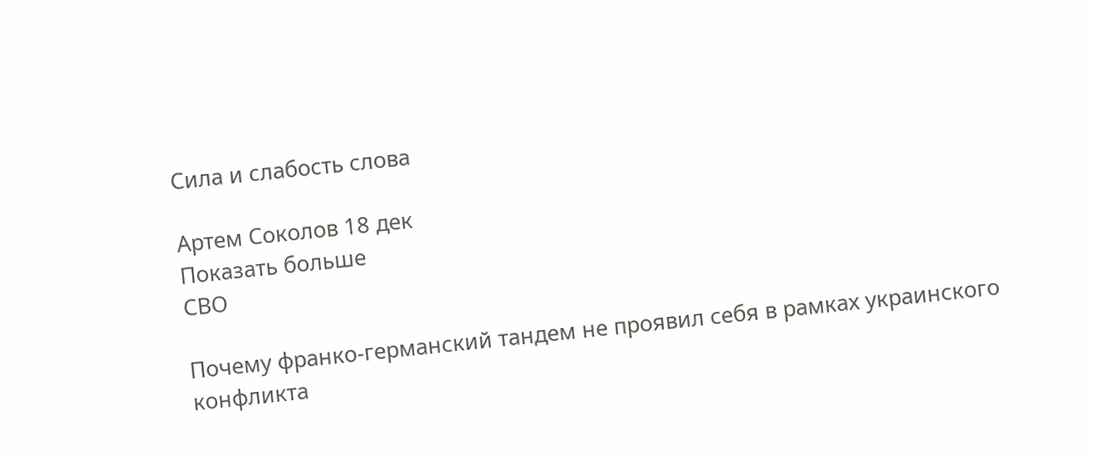Сила и слабость слова

Артем Соколов 18 дек
Показать больше
СВО

Почему франко-германский тандем не проявил себя в рамках украинского конфликта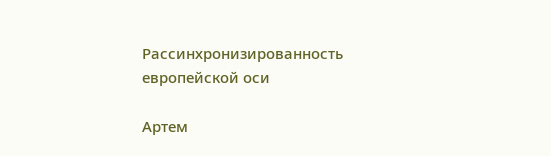Рассинхронизированность европейской оси

Артем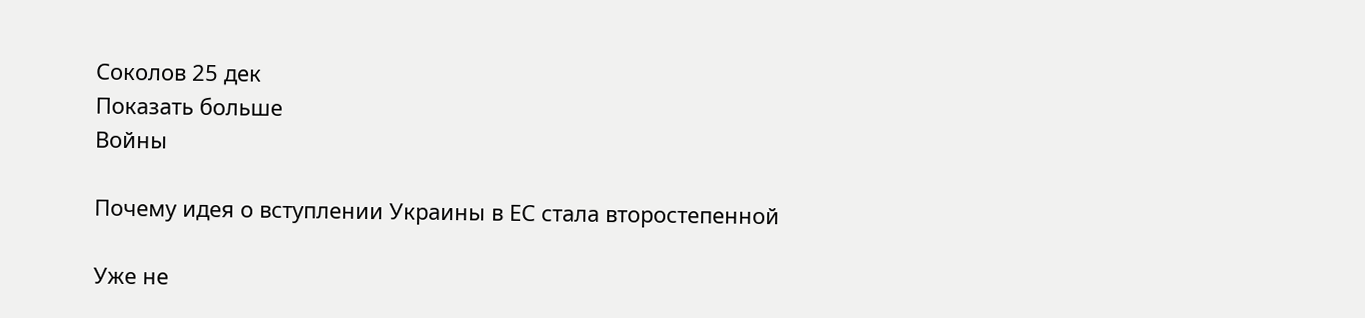Соколов 25 дек
Показать больше
Войны

Почему идея о вступлении Украины в ЕС стала второстепенной

Уже не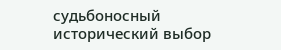судьбоносный исторический выбор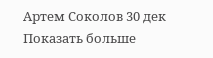Артем Соколов 30 дек
Показать больше